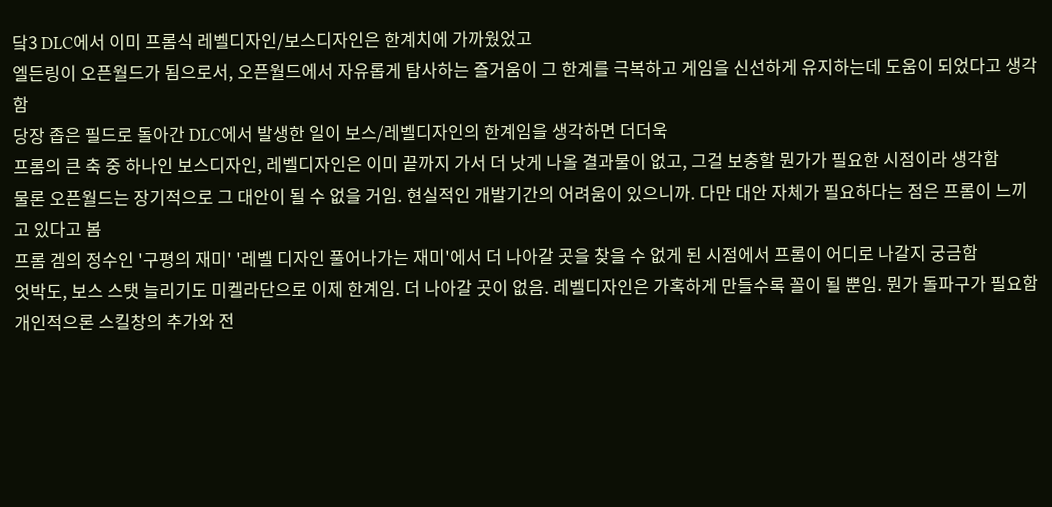닼3 DLC에서 이미 프롬식 레벨디자인/보스디자인은 한계치에 가까웠었고
엘든링이 오픈월드가 됨으로서, 오픈월드에서 자유롭게 탐사하는 즐거움이 그 한계를 극복하고 게임을 신선하게 유지하는데 도움이 되었다고 생각함
당장 좁은 필드로 돌아간 DLC에서 발생한 일이 보스/레벨디자인의 한계임을 생각하면 더더욱
프롬의 큰 축 중 하나인 보스디자인, 레벨디자인은 이미 끝까지 가서 더 낫게 나올 결과물이 없고, 그걸 보충할 뭔가가 필요한 시점이라 생각함
물론 오픈월드는 장기적으로 그 대안이 될 수 없을 거임. 현실적인 개발기간의 어려움이 있으니까. 다만 대안 자체가 필요하다는 점은 프롬이 느끼고 있다고 봄
프롬 겜의 정수인 '구평의 재미' '레벨 디자인 풀어나가는 재미'에서 더 나아갈 곳을 찾을 수 없게 된 시점에서 프롬이 어디로 나갈지 궁금함
엇박도, 보스 스탯 늘리기도 미켈라단으로 이제 한계임. 더 나아갈 곳이 없음. 레벨디자인은 가혹하게 만들수록 꼴이 될 뿐임. 뭔가 돌파구가 필요함
개인적으론 스킬창의 추가와 전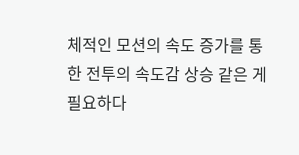체적인 모션의 속도 증가를 통한 전투의 속도감 상승 같은 게 필요하다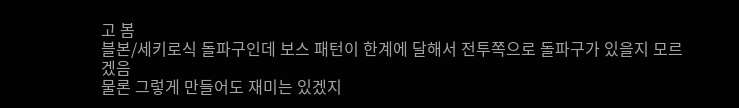고 봄
블본/세키로식 돌파구인데 보스 패턴이 한계에 달해서 전투쪽으로 돌파구가 있을지 모르겠음
물론 그렇게 만들어도 재미는 있겠지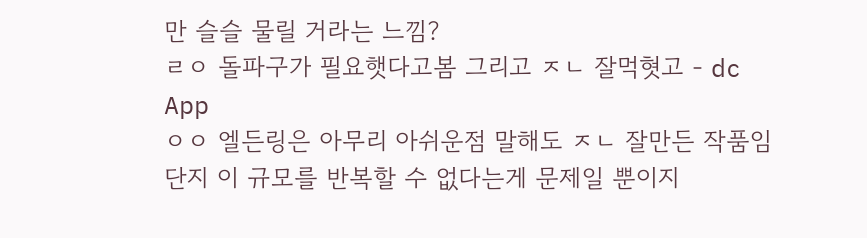만 슬슬 물릴 거라는 느낌?
ㄹㅇ 돌파구가 필요햇다고봄 그리고 ㅈㄴ 잘먹혓고 - dc App
ㅇㅇ 엘든링은 아무리 아쉬운점 말해도 ㅈㄴ 잘만든 작품임 단지 이 규모를 반복할 수 없다는게 문제일 뿐이지